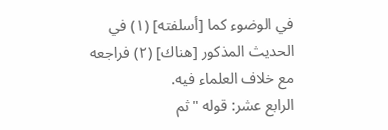في الوضوء كما [أسلفته] (١) في الحديث المذكور [هناك] (٢) فراجعه مع خلاف العلماء فيه.
الرابع عشر: قوله "ثم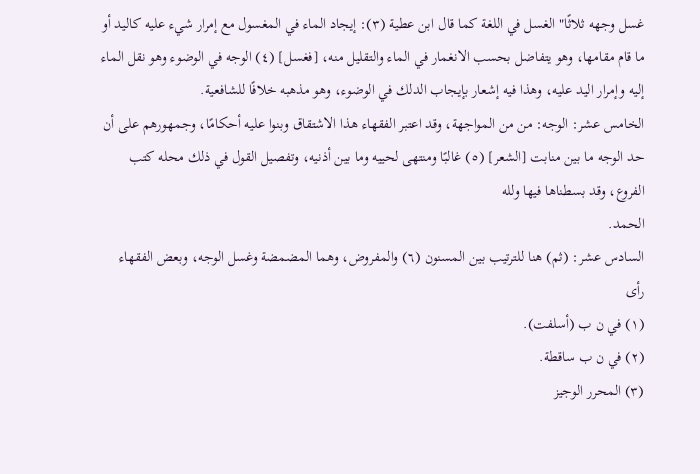غسل وجهه ثلاثًا" الغسل في اللغة كما قال ابن عطية (٣): إيجاد الماء في المغسول مع إمرار شيء عليه كاليد أو ما قام مقامها، وهو يتفاضل بحسب الانغمار في الماء والتقليل منه، [فغسل] (٤) الوجه في الوضوء وهو نقل الماء إليه وإمرار اليد عليه، وهذا فيه إشعار بإيجاب الدلك في الوضوء، وهو مذهبه خلافًا للشافعية.
الخامس عشر: الوجه: من من المواجهة، وقد اعتبر الفقهاء هذا الاشتقاق وبنوا عليه أحكامًا، وجمهورهم على أن حد الوجه ما بين منابت [الشعر] (٥) غالبًا ومنتهى لحييه وما بين أذنيه، وتفصيل القول في ذلك محله كتب الفروع، وقد بسطناها فيها ولله
الحمد.
السادس عشر: (ثم) هنا للترتيب بين المسنون (٦) والمفروض، وهما المضمضة وغسل الوجه، وبعض الفقهاء رأى
(١) في ن ب (أسلفت).
(٢) في ن ب ساقطة.
(٣) المحرر الوجيز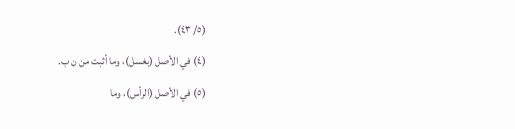(٥/ ٤٣).
(٤) في الأصل (بغسل)، وما أثبت من ن ب.
(٥) في الأصل (الرأس)، وما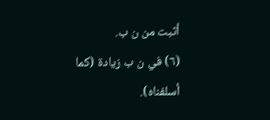أثبت من ن ب.
(٦) في ن ب زيادة (كما أسلفناه).